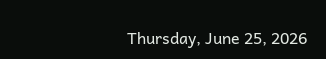Thursday, June 25, 2026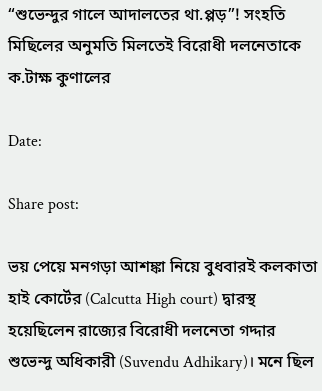“শুভেন্দুর গালে আদালতের থা.প্পড়”! সংহতি মিছিলের অনুমতি মিলতেই বিরোধী দলনেতাকে ক.টাক্ষ কুণালের

Date:

Share post:

ভয় পেয়ে মনগড়া আশঙ্কা নিয়ে বুধবারই কলকাতা হাই কোর্টের (Calcutta High court) দ্বারস্থ হয়েছিলেন রাজ্যের বিরোধী দলনেতা গদ্দার শুভেন্দু অধিকারী (Suvendu Adhikary)। মনে ছিল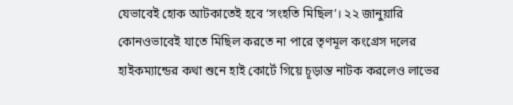যেভাবেই হোক আটকাতেই হবে ‘সংহতি মিছিল’। ২২ জানুয়ারি কোনওভাবেই যাতে মিছিল করতে না পারে তৃণমূল কংগ্রেস দলের হাইকম্যান্ডের কথা শুনে হাই কোর্টে গিয়ে চূড়ান্ত নাটক করলেও লাভের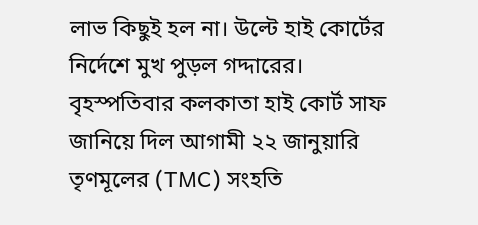লাভ কিছুই হল না। উল্টে হাই কোর্টের নির্দেশে মুখ পুড়ল গদ্দারের। বৃহস্পতিবার কলকাতা হাই কোর্ট সাফ জানিয়ে দিল আগামী ২২ জানুয়ারি তৃণমূলের (TMC) সংহতি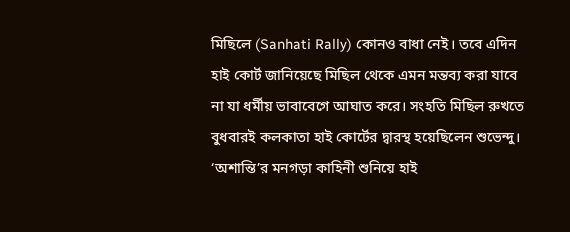মিছিলে (Sanhati Rally) কোনও বাধা নেই। তবে এদিন হাই কোর্ট জানিয়েছে মিছিল থেকে এমন মন্তব্য করা যাবে না যা ধর্মীয় ভাবাবেগে আঘাত করে। সংহতি মিছিল রুখতে বুধবারই কলকাতা হাই কোর্টের দ্বারস্থ হয়েছিলেন শুভেন্দু। ‘অশান্তি’র মনগড়া কাহিনী শুনিয়ে হাই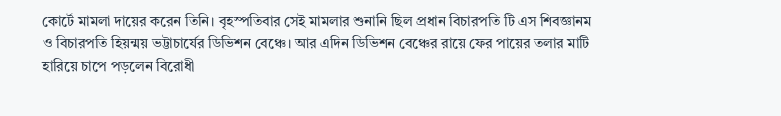কোর্টে মামলা দায়ের করেন তিনি। বৃহস্পতিবার সেই মামলার শুনানি ছিল প্রধান বিচারপতি টি এস শিবজ্ঞানম ও বিচারপতি হিয়ন্ময় ভট্টাচার্যের ডিভিশন বেঞ্চে। আর এদিন ডিভিশন বেঞ্চের রায়ে ফের পায়ের তলার মাটি হারিয়ে চাপে পড়লেন বিরোধী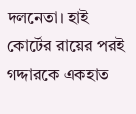দলনেতা। হাই কোর্টের রায়ের পরই গদ্দারকে একহাত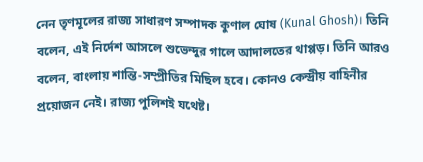নেন তৃণমূলের রাজ্য সাধারণ সম্পাদক কুণাল ঘোষ (Kunal Ghosh)। তিনি বলেন, এই নির্দেশ আসলে শুভেন্দুর গালে আদালতের থাপ্পড়। তিনি আরও বলেন, বাংলায় শান্তি-সম্প্রীতির মিছিল হবে। কোনও কেন্দ্রীয় বাহিনীর প্রয়োজন নেই। রাজ্য পুলিশই যথেষ্ট।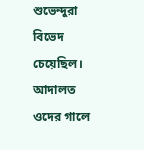শুভেন্দুরা বিভেদ চেয়েছিল। আদালত ওদের গালে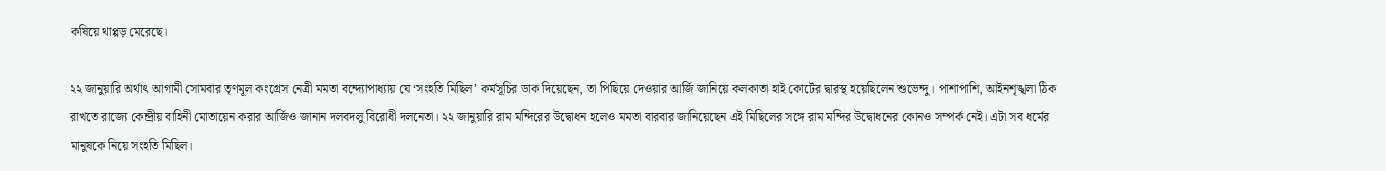কষিয়ে থাপ্পড় মেরেছে।

২২ জানুয়ারি অর্থাৎ আগামী সোমবার তৃণমূল কংগ্রেস নেত্রী মমতা বন্দ্যোপাধ্যায় যে ‘সংহতি মিছিল’ কর্মসূচির ডাক দিয়েছেন, তা পিছিয়ে দেওয়ার আর্জি জানিয়ে কলকাতা হাই কোর্টের দ্বারস্থ হয়েছিলেন শুভেন্দু। পাশাপাশি, আইনশৃঙ্খলা ঠিক রাখতে রাজ্যে কেন্দ্রীয় বাহিনী মোতায়েন করার আর্জিও জানান দলবদলু বিরোধী দলনেতা। ২২ জানুয়ারি রাম মন্দিরের উদ্বোধন হলেও মমতা বারবার জানিয়েছেন এই মিছিলের সঙ্গে রাম মন্দির উদ্বোধনের কোনও সম্পর্ক নেই। এটা সব ধর্মের মানুষকে নিয়ে সংহতি মিছিল।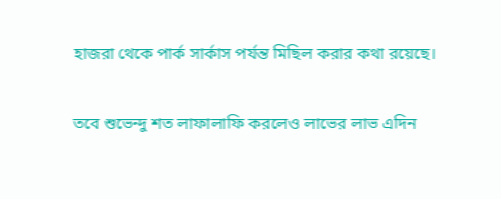হাজরা থেকে পার্ক সার্কাস পর্যন্ত মিছিল করার কথা রয়েছে।

তবে শুভেন্দু শত লাফালাফি করলেও লাভের লাভ এদিন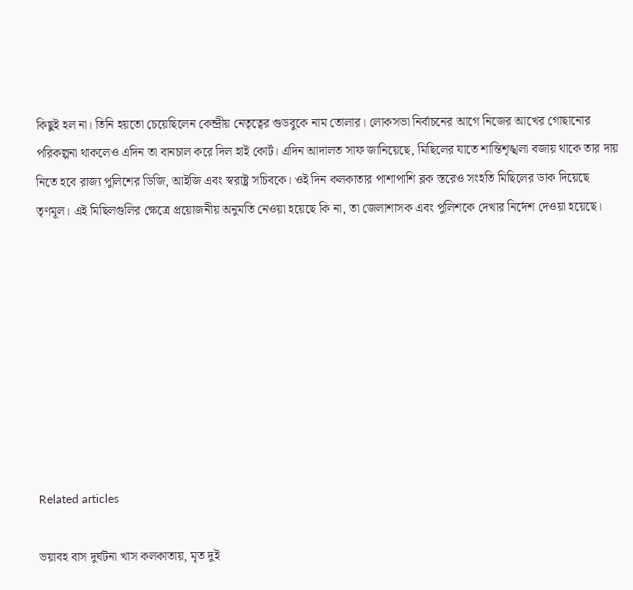কিছুই হল না। তিনি হয়তো চেয়েছিলেন কেন্দ্রীয় নেতৃত্বের গুডবুকে নাম তোলার। লোকসভা নির্বাচনের আগে নিজের আখের গোছানোর পরিকল্পনা থাকলেও এদিন তা বানচাল করে দিল হাই কোর্ট। এদিন আদালত সাফ জানিয়েছে, মিছিলের যাতে শান্তিশৃঙ্খলা বজায় থাকে তার দায় নিতে হবে রাজ্য পুলিশের ডিজি, আইজি এবং স্বরাষ্ট্র সচিবকে। ওই দিন কলকাতার পাশাপাশি ব্লক স্তরেও সংহতি মিছিলের ডাক দিয়েছে তৃণমূল। এই মিছিলগুলির ক্ষেত্রে প্রয়োজনীয় অনুমতি নেওয়া হয়েছে কি না, তা জেলাশাসক এবং পুলিশকে দেখার নির্দেশ দেওয়া হয়েছে।









Related articles

ভয়াবহ বাস দুর্ঘটনা খাস কলকাতায়, মৃত দুই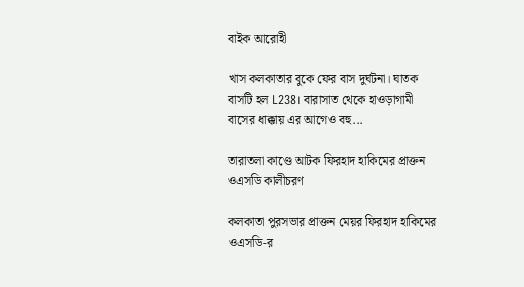বাইক আরোহী

খাস কলকাতার বুকে ফের বাস দুর্ঘটনা। ঘাতক বাসটি হল L238। বারাসাত থেকে হাওড়াগামী বাসের ধাক্কায় এর আগেও বহু...

তারাতলা কাণ্ডে আটক ফিরহাদ হাকিমের প্রাক্তন ওএসডি কালীচরণ

কলকাতা পুরসভার প্রাক্তন মেয়র ফিরহাদ হাকিমের ওএসডি-র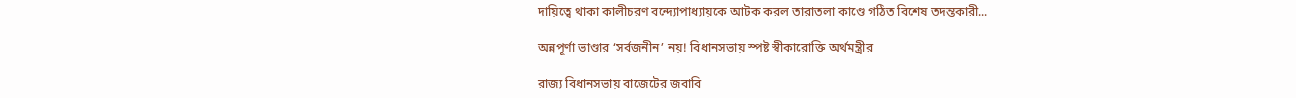দায়িত্বে থাকা কালীচরণ বন্দ্যোপাধ্যায়কে আটক করল তারাতলা কাণ্ডে গঠিত বিশেষ তদন্তকারী...

অন্নপূর্ণা ভাণ্ডার ‘সর্বজনীন’ নয়! বিধানসভায় স্পষ্ট স্বীকারোক্তি অর্থমন্ত্রীর

রাজ্য বিধানসভায় বাজেটের জবাবি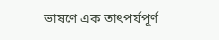ভাষণে এক তাৎপর্যপূর্ণ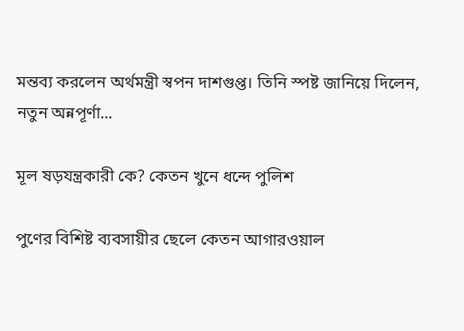মন্তব্য করলেন অর্থমন্ত্রী স্বপন দাশগুপ্ত। তিনি স্পষ্ট জানিয়ে দিলেন, নতুন অন্নপূর্ণা...

মূল ষড়যন্ত্রকারী কে? কেতন খুনে ধন্দে পুলিশ

পুণের বিশিষ্ট ব্যবসায়ীর ছেলে কেতন আগারওয়াল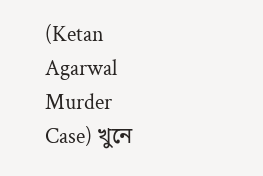(Ketan Agarwal Murder Case) খুনে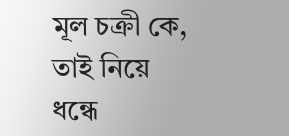মূল চক্রী কে, তাই নিয়ে ধন্ধে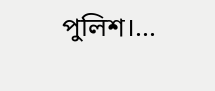পুলিশ।...